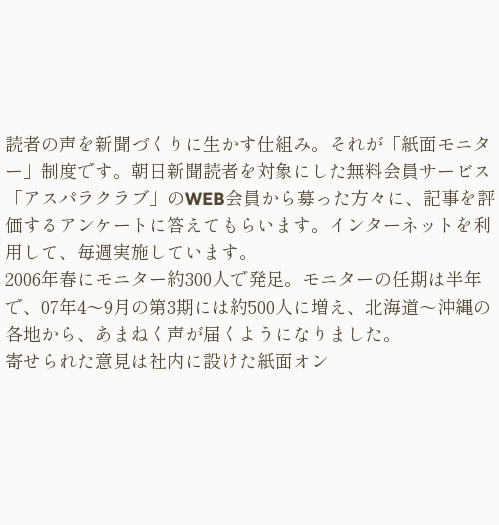読者の声を新聞づくりに生かす仕組み。それが「紙面モニター」制度です。朝日新聞読者を対象にした無料会員サービス「アスパラクラブ」のWEB会員から募った方々に、記事を評価するアンケートに答えてもらいます。インターネットを利用して、毎週実施しています。
2006年春にモニター約300人で発足。モニターの任期は半年で、07年4〜9月の第3期には約500人に増え、北海道〜沖縄の各地から、あまねく声が届くようになりました。
寄せられた意見は社内に設けた紙面オン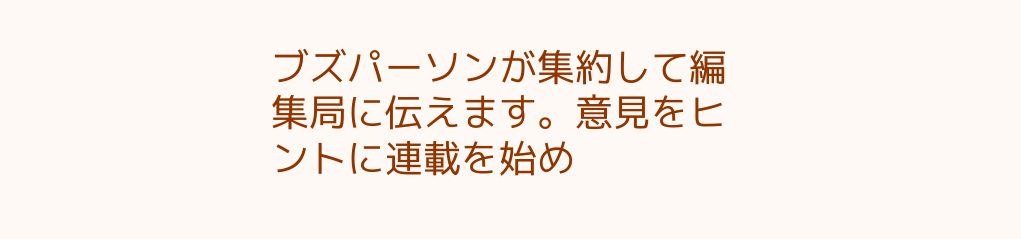ブズパーソンが集約して編集局に伝えます。意見をヒントに連載を始め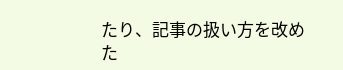たり、記事の扱い方を改めた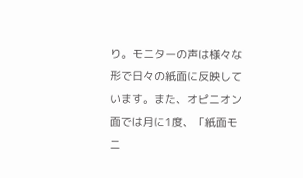り。モニターの声は様々な形で日々の紙面に反映しています。また、オピニオン面では月に1度、「紙面モニ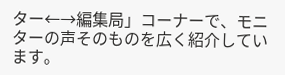ター←→編集局」コーナーで、モニターの声そのものを広く紹介しています。